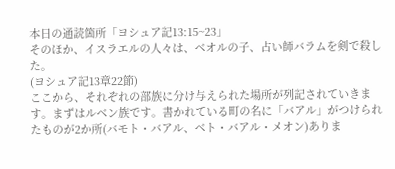本日の通読箇所「ヨシュア記13:15~23」
そのほか、イスラエルの人々は、ベオルの子、占い師バラムを剣で殺した。
(ヨシュア記13章22節)
ここから、それぞれの部族に分け与えられた場所が列記されていきます。まずはルベン族です。書かれている町の名に「バアル」がつけられたものが2か所(バモト・バアル、ベト・バアル・メオン)ありま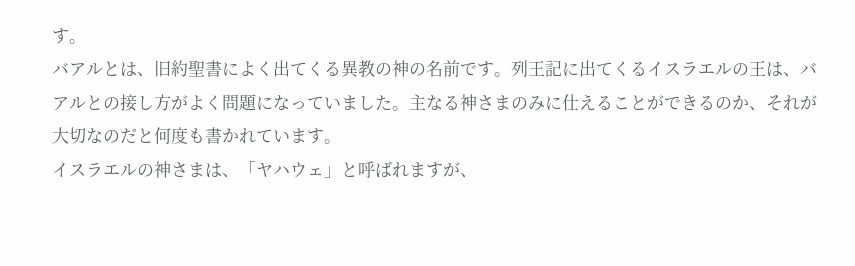す。
バアルとは、旧約聖書によく出てくる異教の神の名前です。列王記に出てくるイスラエルの王は、バアルとの接し方がよく問題になっていました。主なる神さまのみに仕えることができるのか、それが大切なのだと何度も書かれています。
イスラエルの神さまは、「ヤハウェ」と呼ばれますが、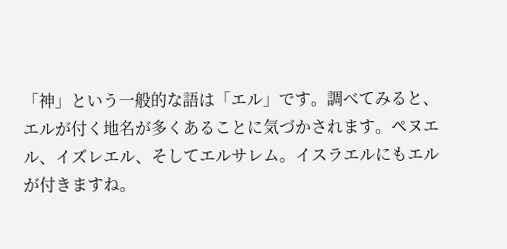「神」という一般的な語は「エル」です。調べてみると、エルが付く地名が多くあることに気づかされます。ペヌエル、イズレエル、そしてエルサレム。イスラエルにもエルが付きますね。